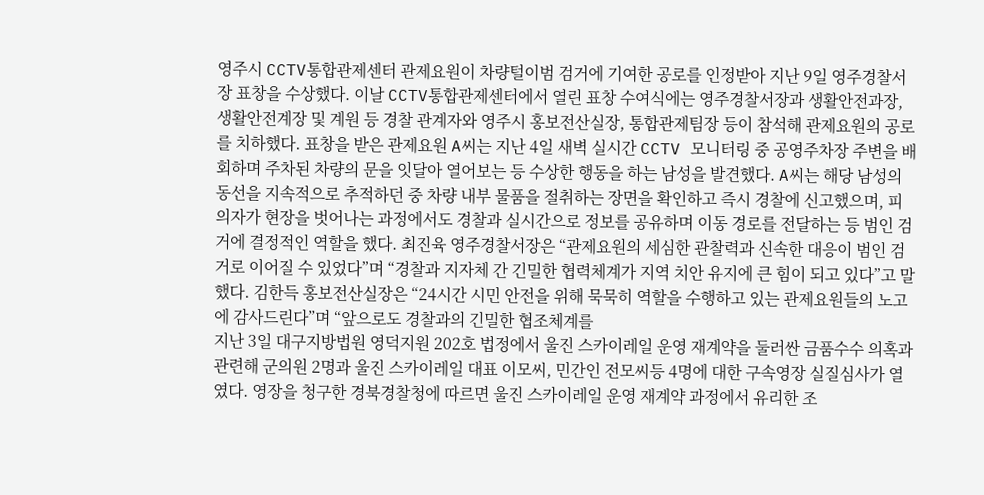영주시 CCTV통합관제센터 관제요원이 차량털이범 검거에 기여한 공로를 인정받아 지난 9일 영주경찰서장 표창을 수상했다. 이날 CCTV통합관제센터에서 열린 표창 수여식에는 영주경찰서장과 생활안전과장, 생활안전계장 및 계원 등 경찰 관계자와 영주시 홍보전산실장, 통합관제팀장 등이 참석해 관제요원의 공로를 치하했다. 표창을 받은 관제요원 A씨는 지난 4일 새벽 실시간 CCTV 모니터링 중 공영주차장 주변을 배회하며 주차된 차량의 문을 잇달아 열어보는 등 수상한 행동을 하는 남성을 발견했다. A씨는 해당 남성의 동선을 지속적으로 추적하던 중 차량 내부 물품을 절취하는 장면을 확인하고 즉시 경찰에 신고했으며, 피의자가 현장을 벗어나는 과정에서도 경찰과 실시간으로 정보를 공유하며 이동 경로를 전달하는 등 범인 검거에 결정적인 역할을 했다. 최진육 영주경찰서장은 “관제요원의 세심한 관찰력과 신속한 대응이 범인 검거로 이어질 수 있었다”며 “경찰과 지자체 간 긴밀한 협력체계가 지역 치안 유지에 큰 힘이 되고 있다”고 말했다. 김한득 홍보전산실장은 “24시간 시민 안전을 위해 묵묵히 역할을 수행하고 있는 관제요원들의 노고에 감사드린다”며 “앞으로도 경찰과의 긴밀한 협조체계를
지난 3일 대구지방법원 영덕지원 202호 법정에서 울진 스카이레일 운영 재계약을 둘러싼 금품수수 의혹과 관련해 군의원 2명과 울진 스카이레일 대표 이모씨, 민간인 전모씨등 4명에 대한 구속영장 실질심사가 열였다. 영장을 청구한 경북경찰청에 따르면 울진 스카이레일 운영 재계약 과정에서 유리한 조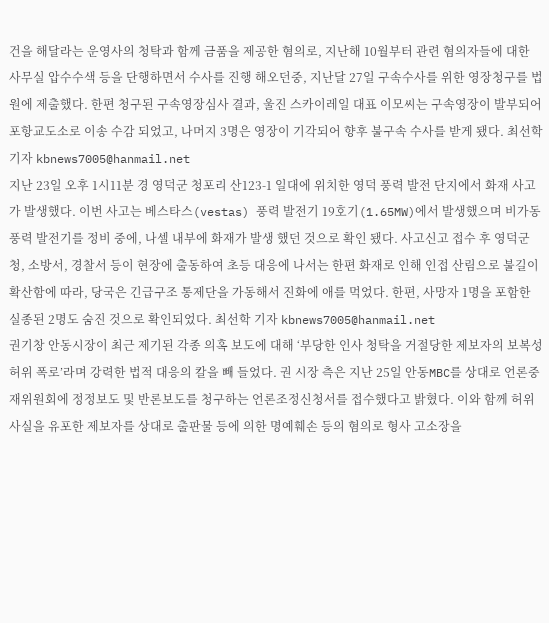건을 해달라는 운영사의 청탁과 함께 금품을 제공한 혐의로, 지난해 10월부터 관련 혐의자들에 대한 사무실 압수수색 등을 단행하면서 수사를 진행 해오던중, 지난달 27일 구속수사를 위한 영장청구를 법원에 제출했다. 한편 청구된 구속영장심사 결과, 울진 스카이레일 대표 이모씨는 구속영장이 발부되어 포항교도소로 이송 수감 되었고, 나머지 3명은 영장이 기각되어 향후 불구속 수사를 받게 됐다. 최선학 기자 kbnews7005@hanmail.net
지난 23일 오후 1시11분 경 영덕군 청포리 산123-1 일대에 위치한 영덕 풍력 발전 단지에서 화재 사고가 발생했다. 이번 사고는 베스타스(vestas) 풍력 발전기 19호기(1.65MW)에서 발생했으며 비가동 풍력 발전기를 정비 중에, 나셀 내부에 화재가 발생 했던 것으로 확인 됐다. 사고신고 접수 후 영덕군청, 소방서, 경찰서 등이 현장에 출동하여 초등 대응에 나서는 한편 화재로 인해 인접 산림으로 불길이 확산함에 따라, 당국은 긴급구조 통제단을 가동해서 진화에 애를 먹었다. 한편, 사망자 1명을 포함한 실종된 2명도 숨진 것으로 확인되었다. 최선학 기자 kbnews7005@hanmail.net
권기창 안동시장이 최근 제기된 각종 의혹 보도에 대해 ‘부당한 인사 청탁을 거절당한 제보자의 보복성 허위 폭로’라며 강력한 법적 대응의 칼을 빼 들었다. 권 시장 측은 지난 25일 안동MBC를 상대로 언론중재위원회에 정정보도 및 반론보도를 청구하는 언론조정신청서를 접수했다고 밝혔다. 이와 함께 허위 사실을 유포한 제보자를 상대로 출판물 등에 의한 명예훼손 등의 혐의로 형사 고소장을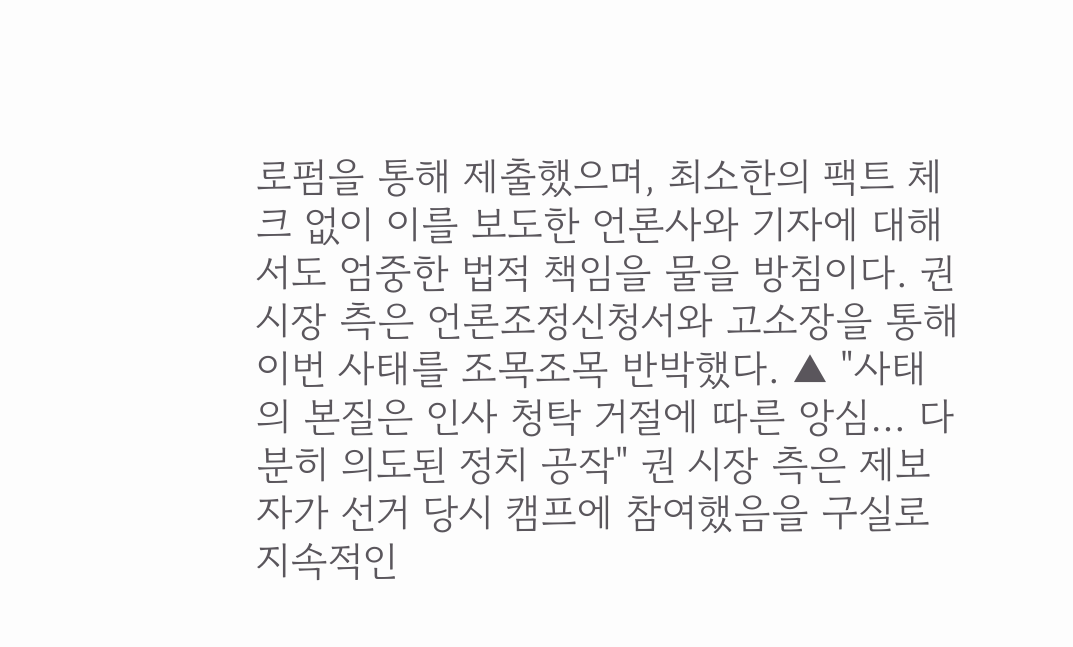로펌을 통해 제출했으며, 최소한의 팩트 체크 없이 이를 보도한 언론사와 기자에 대해서도 엄중한 법적 책임을 물을 방침이다. 권 시장 측은 언론조정신청서와 고소장을 통해 이번 사태를 조목조목 반박했다. ▲ "사태의 본질은 인사 청탁 거절에 따른 앙심… 다분히 의도된 정치 공작" 권 시장 측은 제보자가 선거 당시 캠프에 참여했음을 구실로 지속적인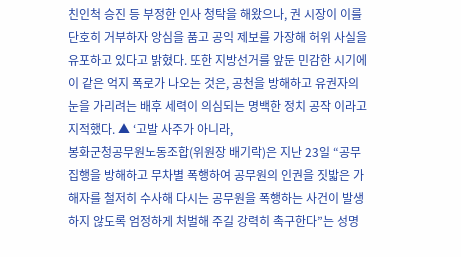친인척 승진 등 부정한 인사 청탁을 해왔으나, 권 시장이 이를 단호히 거부하자 앙심을 품고 공익 제보를 가장해 허위 사실을 유포하고 있다고 밝혔다. 또한 지방선거를 앞둔 민감한 시기에 이 같은 억지 폭로가 나오는 것은, 공천을 방해하고 유권자의 눈을 가리려는 배후 세력이 의심되는 명백한 정치 공작 이라고 지적했다. ▲ ‘고발 사주가 아니라,
봉화군청공무원노동조합(위원장 배기락)은 지난 23일 “공무집행을 방해하고 무차별 폭행하여 공무원의 인권을 짓밟은 가해자를 철저히 수사해 다시는 공무원을 폭행하는 사건이 발생하지 않도록 엄정하게 처벌해 주길 강력히 촉구한다”는 성명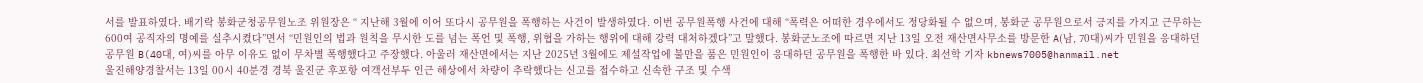서를 발표하였다. 배기락 봉화군청공무원노조 위원장은 “ 지난해 3월에 이어 또다시 공무원을 폭행하는 사건이 발생하였다. 이번 공무원폭행 사건에 대해 “폭력은 어떠한 경우에서도 정당화될 수 없으며, 봉화군 공무원으로서 긍지를 가지고 근무하는 600여 공직자의 명예를 실추시켰다”면서 “민원인의 법과 원칙을 무시한 도를 넘는 폭언 및 폭행, 위협을 가하는 행위에 대해 강력 대처하겠다”고 말했다. 봉화군노조에 따르면 지난 13일 오전 재산면사무소를 방문한 A(남, 70대)씨가 민원을 응대하던 공무원 B(40대, 여)씨를 아무 이유도 없이 무차별 폭행했다고 주장했다. 아울러 재산면에서는 지난 2025년 3월에도 제설작업에 불만을 품은 민원인이 응대하던 공무원을 폭행한 바 있다. 최선학 기자 kbnews7005@hanmail.net
울진해양경찰서는 13일 00시 40분경 경북 울진군 후포항 여객선부두 인근 해상에서 차량이 추락했다는 신고를 접수하고 신속한 구조 및 수색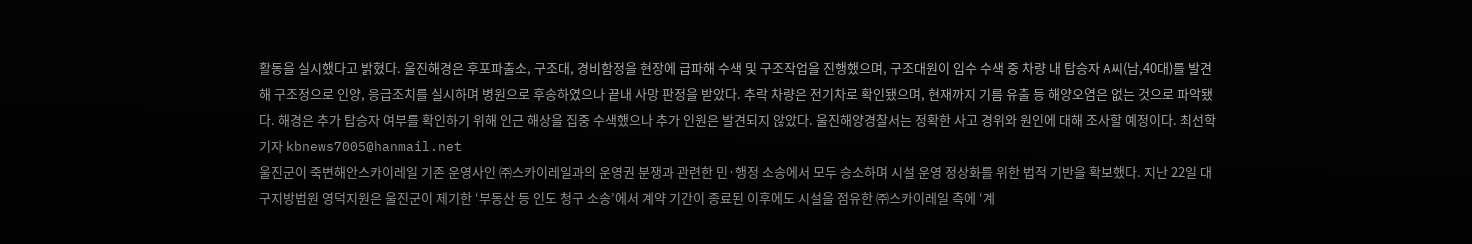활동을 실시했다고 밝혔다. 울진해경은 후포파출소, 구조대, 경비함정을 현장에 급파해 수색 및 구조작업을 진행했으며, 구조대원이 입수 수색 중 차량 내 탑승자 A씨(남,40대)를 발견해 구조정으로 인양, 응급조치를 실시하며 병원으로 후송하였으나 끝내 사망 판정을 받았다. 추락 차량은 전기차로 확인됐으며, 현재까지 기름 유출 등 해양오염은 없는 것으로 파악됐다. 해경은 추가 탑승자 여부를 확인하기 위해 인근 해상을 집중 수색했으나 추가 인원은 발견되지 않았다. 울진해양경찰서는 정확한 사고 경위와 원인에 대해 조사할 예정이다. 최선학 기자 kbnews7005@hanmail.net
울진군이 죽변해안스카이레일 기존 운영사인 ㈜스카이레일과의 운영권 분쟁과 관련한 민·행정 소송에서 모두 승소하며 시설 운영 정상화를 위한 법적 기반을 확보했다. 지난 22일 대구지방법원 영덕지원은 울진군이 제기한 ‘부동산 등 인도 청구 소송’에서 계약 기간이 종료된 이후에도 시설을 점유한 ㈜스카이레일 측에 ‘계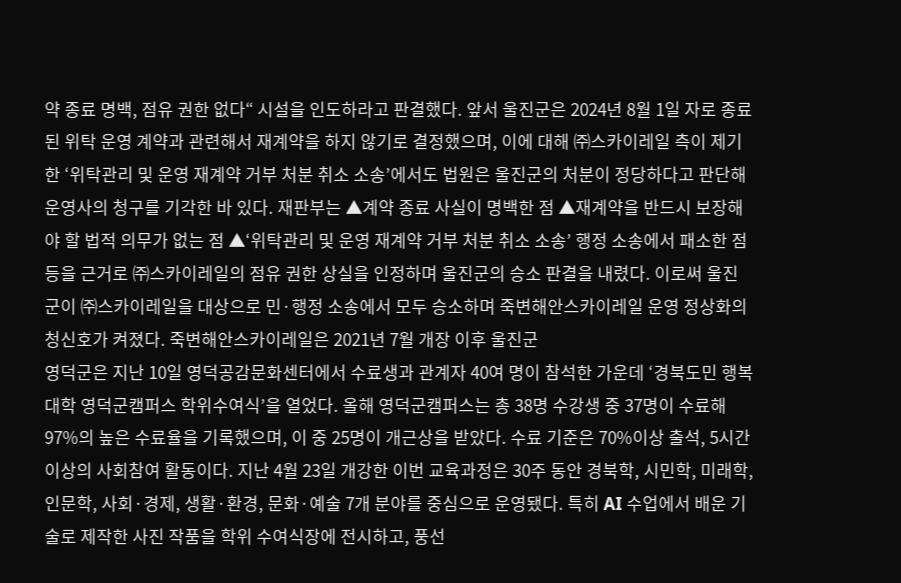약 종료 명백, 점유 권한 없다“ 시설을 인도하라고 판결했다. 앞서 울진군은 2024년 8월 1일 자로 종료된 위탁 운영 계약과 관련해서 재계약을 하지 않기로 결정했으며, 이에 대해 ㈜스카이레일 측이 제기한 ‘위탁관리 및 운영 재계약 거부 처분 취소 소송’에서도 법원은 울진군의 처분이 정당하다고 판단해 운영사의 청구를 기각한 바 있다. 재판부는 ▲계약 종료 사실이 명백한 점 ▲재계약을 반드시 보장해야 할 법적 의무가 없는 점 ▲‘위탁관리 및 운영 재계약 거부 처분 취소 소송’ 행정 소송에서 패소한 점 등을 근거로 ㈜스카이레일의 점유 권한 상실을 인정하며 울진군의 승소 판결을 내렸다. 이로써 울진군이 ㈜스카이레일을 대상으로 민·행정 소송에서 모두 승소하며 죽변해안스카이레일 운영 정상화의 청신호가 켜졌다. 죽변해안스카이레일은 2021년 7월 개장 이후 울진군
영덕군은 지난 10일 영덕공감문화센터에서 수료생과 관계자 40여 명이 참석한 가운데 ‘경북도민 행복대학 영덕군캠퍼스 학위수여식’을 열었다. 올해 영덕군캠퍼스는 총 38명 수강생 중 37명이 수료해 97%의 높은 수료율을 기록했으며, 이 중 25명이 개근상을 받았다. 수료 기준은 70%이상 출석, 5시간 이상의 사회참여 활동이다. 지난 4월 23일 개강한 이번 교육과정은 30주 동안 경북학, 시민학, 미래학, 인문학, 사회·경제, 생활·환경, 문화·예술 7개 분야를 중심으로 운영됐다. 특히 AI 수업에서 배운 기술로 제작한 사진 작품을 학위 수여식장에 전시하고, 풍선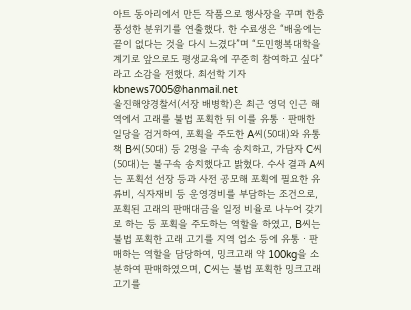아트 동아리에서 만든 작품으로 행사장을 꾸며 한층 풍성한 분위기를 연출했다. 한 수료생은 “배움에는 끝이 없다는 것을 다시 느겼다”며 “도민행복대학을 계기로 앞으로도 평생교육에 꾸준히 참여하고 싶다”라고 소감을 전했다. 최선학 기자 kbnews7005@hanmail.net
울진해양경찰서(서장 배병학)은 최근 영덕 인근 해역에서 고래를 불법 포획한 뒤 이를 유통ㆍ판매한 일당을 검거하여, 포획을 주도한 A씨(50대)와 유통책 B씨(50대) 등 2명을 구속 송치하고, 가담자 C씨(50대)는 불구속 송치했다고 밝혔다. 수사 결과 A씨는 포획선 선장 등과 사전 공모해 포획에 필요한 유류비, 식자재비 등 운영경비를 부담하는 조건으로, 포획된 고래의 판매대금을 일정 비율로 나누어 갖기로 하는 등 포획을 주도하는 역할을 하였고, B씨는 불법 포획한 고래 고기를 지역 업소 등에 유통ㆍ판매하는 역할을 담당하여, 밍크고래 약 100kg을 소분하여 판매하였으며, C씨는 불법 포획한 밍크고래 고기를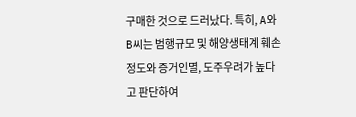구매한 것으로 드러났다. 특히, A와 B씨는 범행규모 및 해양생태계 훼손정도와 증거인멸, 도주우려가 높다고 판단하여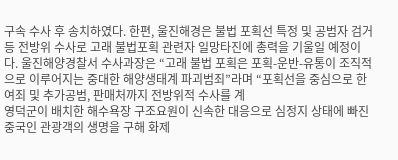구속 수사 후 송치하였다. 한편, 울진해경은 불법 포획선 특정 및 공범자 검거 등 전방위 수사로 고래 불법포획 관련자 일망타진에 총력을 기울일 예정이다. 울진해양경찰서 수사과장은 “고래 불법 포획은 포획-운반-유통이 조직적으로 이루어지는 중대한 해양생태계 파괴범죄”라며 “포획선을 중심으로 한 여죄 및 추가공범, 판매처까지 전방위적 수사를 계
영덕군이 배치한 해수욕장 구조요원이 신속한 대응으로 심정지 상태에 빠진 중국인 관광객의 생명을 구해 화제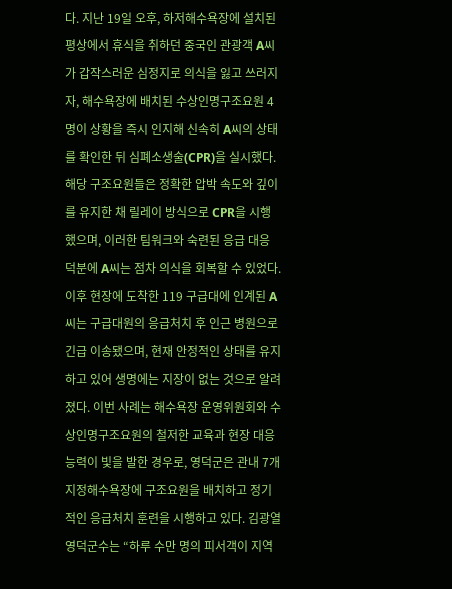다. 지난 19일 오후, 하저해수욕장에 설치된 평상에서 휴식을 취하던 중국인 관광객 A씨가 갑작스러운 심정지로 의식을 잃고 쓰러지자, 해수욕장에 배치된 수상인명구조요원 4명이 상황을 즉시 인지해 신속히 A씨의 상태를 확인한 뒤 심폐소생술(CPR)을 실시했다. 해당 구조요원들은 정확한 압박 속도와 깊이를 유지한 채 릴레이 방식으로 CPR을 시행했으며, 이러한 팀워크와 숙련된 응급 대응 덕분에 A씨는 점차 의식을 회복할 수 있었다. 이후 현장에 도착한 119 구급대에 인계된 A씨는 구급대원의 응급처치 후 인근 병원으로 긴급 이송됐으며, 현재 안정적인 상태를 유지하고 있어 생명에는 지장이 없는 것으로 알려졌다. 이번 사례는 해수욕장 운영위원회와 수상인명구조요원의 철저한 교육과 현장 대응능력이 빛을 발한 경우로, 영덕군은 관내 7개 지정해수욕장에 구조요원을 배치하고 정기적인 응급처치 훈련을 시행하고 있다. 김광열 영덕군수는 “하루 수만 명의 피서객이 지역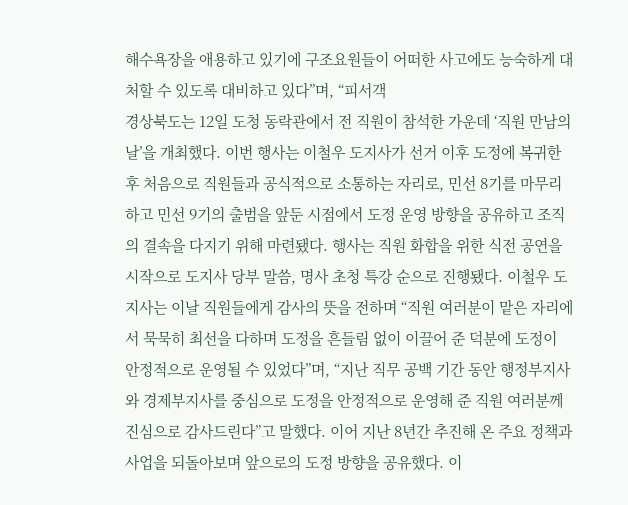해수욕장을 애용하고 있기에 구조요원들이 어떠한 사고에도 능숙하게 대처할 수 있도록 대비하고 있다”며, “피서객
경상북도는 12일 도청 동락관에서 전 직원이 참석한 가운데 ‘직원 만남의 날’을 개최했다. 이번 행사는 이철우 도지사가 선거 이후 도정에 복귀한 후 처음으로 직원들과 공식적으로 소통하는 자리로, 민선 8기를 마무리하고 민선 9기의 출범을 앞둔 시점에서 도정 운영 방향을 공유하고 조직의 결속을 다지기 위해 마련됐다. 행사는 직원 화합을 위한 식전 공연을 시작으로 도지사 당부 말씀, 명사 초청 특강 순으로 진행됐다. 이철우 도지사는 이날 직원들에게 감사의 뜻을 전하며 “직원 여러분이 맡은 자리에서 묵묵히 최선을 다하며 도정을 흔들림 없이 이끌어 준 덕분에 도정이 안정적으로 운영될 수 있었다”며, “지난 직무 공백 기간 동안 행정부지사와 경제부지사를 중심으로 도정을 안정적으로 운영해 준 직원 여러분께 진심으로 감사드린다”고 말했다. 이어 지난 8년간 추진해 온 주요 정책과 사업을 되돌아보며 앞으로의 도정 방향을 공유했다. 이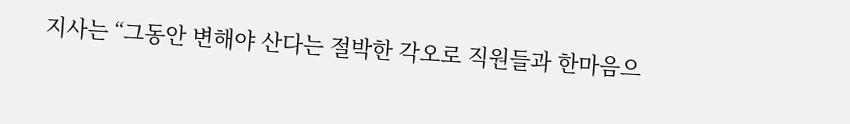지사는 “그동안 변해야 산다는 절박한 각오로 직원들과 한마음으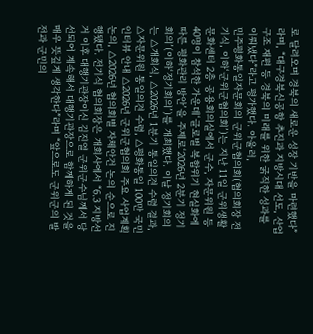로 달려오며 경북의 새로운 성장 기반을 마련했다”라며, “대구경북신공항 추진과 지방시대 선도, 산업구조 재편 등 경북의 미래를 위한 굵직한 성과를 이뤄냈다”라고 평가했다. 아울러,
민주평화통일자문회의 군위군협의회(협의회장 전기식, 이하‘군위군협의회’)는 지난 11일 군위생활문화센터 2층 공용회의실에서 군수, 자문위원 등 40명이 참석한 가운데‘글로벌 복합위기 현실화에 따른 평화관리 방안’을 주제로‘2026년 2분기 정기회의’(이하‘정기회의’)를 개최했다. 이날 정기회의는 △개회식, △2026년 1분기 통일의견 수렴 결과, △자문위원 통일의견 수렴, △평화통일 100만 국민 인터뷰 안내 △2026년 군위군협의회 주요 사업계획 논의, △2026년 협의회별 자체안건 논의 순으로 진행됐다. 전기식 협의회장은 개회사에서 “6.3 지방선거 이후 대행기관장이신 김진열 군위군수님께서 당선되어 계속해서 대행기관장으로 함께하게 된 것을 매우 뜻깊게 생각한다”라며 “앞으로도 군위군의 발전과 군민의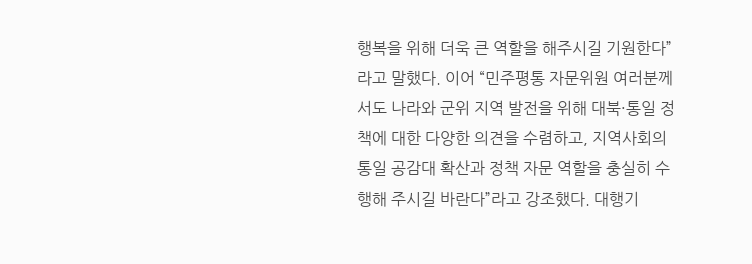행복을 위해 더욱 큰 역할을 해주시길 기원한다”라고 말했다. 이어 “민주평통 자문위원 여러분께서도 나라와 군위 지역 발전을 위해 대북·통일 정책에 대한 다양한 의견을 수렴하고, 지역사회의 통일 공감대 확산과 정책 자문 역할을 충실히 수행해 주시길 바란다”라고 강조했다. 대행기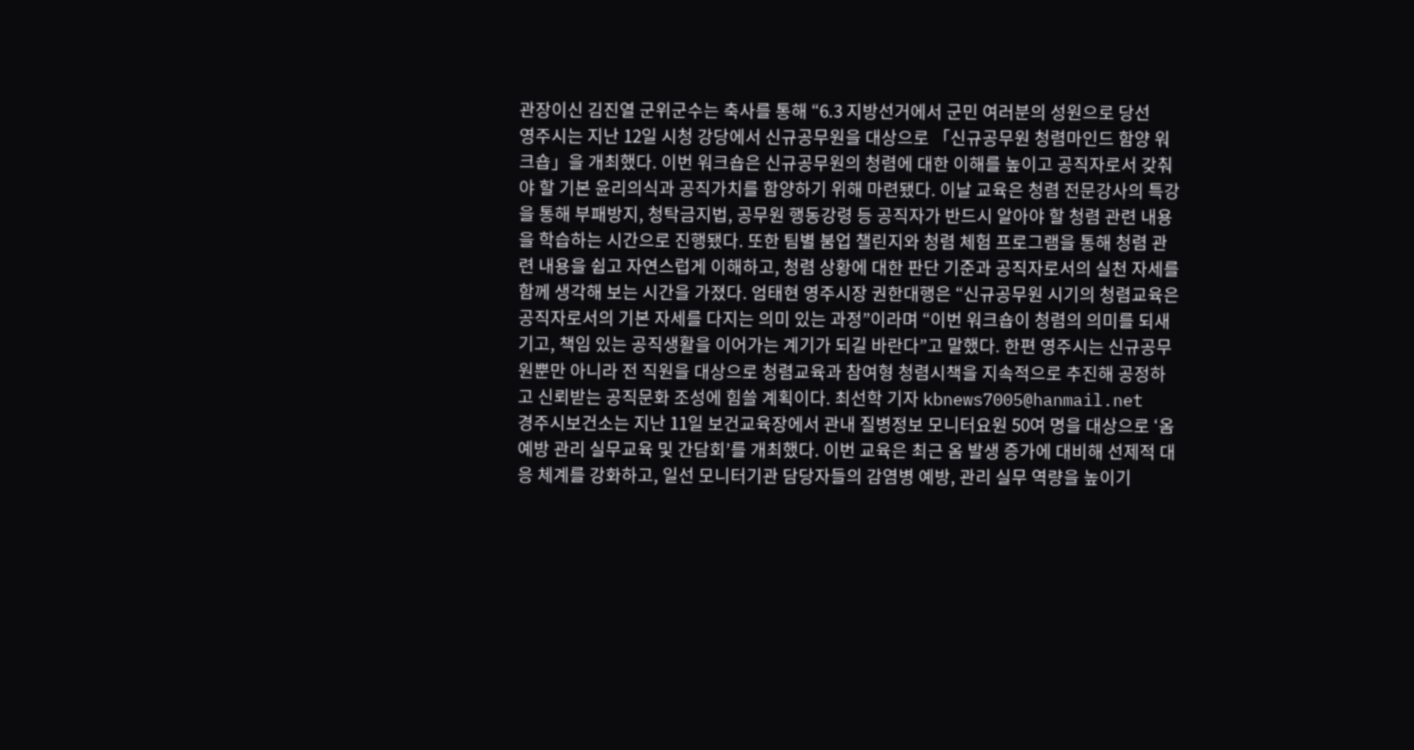관장이신 김진열 군위군수는 축사를 통해 “6.3 지방선거에서 군민 여러분의 성원으로 당선
영주시는 지난 12일 시청 강당에서 신규공무원을 대상으로 「신규공무원 청렴마인드 함양 워크숍」을 개최했다. 이번 워크숍은 신규공무원의 청렴에 대한 이해를 높이고 공직자로서 갖춰야 할 기본 윤리의식과 공직가치를 함양하기 위해 마련됐다. 이날 교육은 청렴 전문강사의 특강을 통해 부패방지, 청탁금지법, 공무원 행동강령 등 공직자가 반드시 알아야 할 청렴 관련 내용을 학습하는 시간으로 진행됐다. 또한 팀별 붐업 챌린지와 청렴 체험 프로그램을 통해 청렴 관련 내용을 쉽고 자연스럽게 이해하고, 청렴 상황에 대한 판단 기준과 공직자로서의 실천 자세를 함께 생각해 보는 시간을 가졌다. 엄태현 영주시장 권한대행은 “신규공무원 시기의 청렴교육은 공직자로서의 기본 자세를 다지는 의미 있는 과정”이라며 “이번 워크숍이 청렴의 의미를 되새기고, 책임 있는 공직생활을 이어가는 계기가 되길 바란다”고 말했다. 한편 영주시는 신규공무원뿐만 아니라 전 직원을 대상으로 청렴교육과 참여형 청렴시책을 지속적으로 추진해 공정하고 신뢰받는 공직문화 조성에 힘쓸 계획이다. 최선학 기자 kbnews7005@hanmail.net
경주시보건소는 지난 11일 보건교육장에서 관내 질병정보 모니터요원 50여 명을 대상으로 ‘옴 예방 관리 실무교육 및 간담회’를 개최했다. 이번 교육은 최근 옴 발생 증가에 대비해 선제적 대응 체계를 강화하고, 일선 모니터기관 담당자들의 감염병 예방, 관리 실무 역량을 높이기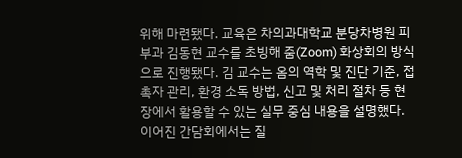위해 마련됐다. 교육은 차의과대학교 분당차병원 피부과 김동현 교수를 초빙해 줌(Zoom) 화상회의 방식으로 진행됐다. 김 교수는 옴의 역학 및 진단 기준, 접촉자 관리, 환경 소독 방법, 신고 및 처리 절차 등 현장에서 활용할 수 있는 실무 중심 내용을 설명했다. 이어진 간담회에서는 질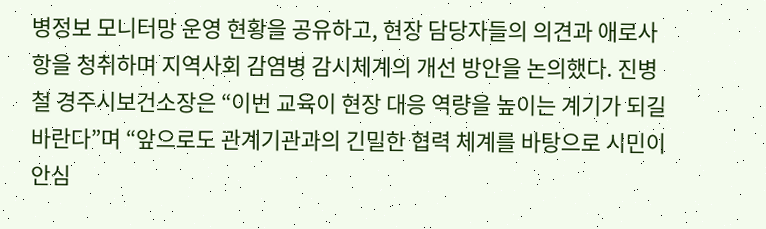병정보 모니터망 운영 현황을 공유하고, 현장 담당자들의 의견과 애로사항을 청취하며 지역사회 감염병 감시체계의 개선 방안을 논의했다. 진병철 경주시보건소장은 “이번 교육이 현장 대응 역량을 높이는 계기가 되길 바란다”며 “앞으로도 관계기관과의 긴밀한 협력 체계를 바탕으로 시민이 안심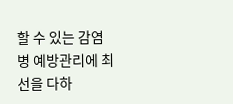할 수 있는 감염병 예방관리에 최선을 다하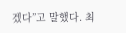겠다”고 말했다. 최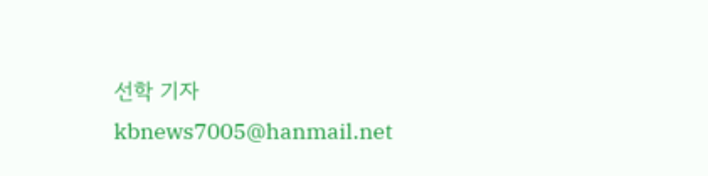선학 기자 kbnews7005@hanmail.net